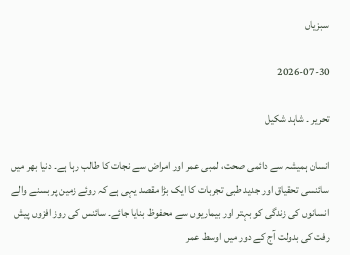سبزیاں

2026-07-30

تحریر ۔ شاہد شکیل

انسان ہمیشہ سے دائمی صحت، لمبی عمر اور امراض سے نجات کا طالب رہا ہے۔ دنیا بھر میں سائنسی تحقیاق اور جدید طبی تجربات کا ایک بڑا مقصد یہی ہے کہ روئے زمین پر بسنے والے انسانوں کی زندگی کو بہتر اور بيماریوں سے محفوظ بنایا جائے۔ سائنس کی روز افزوں پیش رفت کی بدولت آج کے دور میں اوسط عمر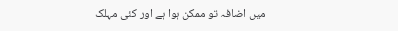میں اضافہ تو ممکن ہوا ہے اور کئی مہلک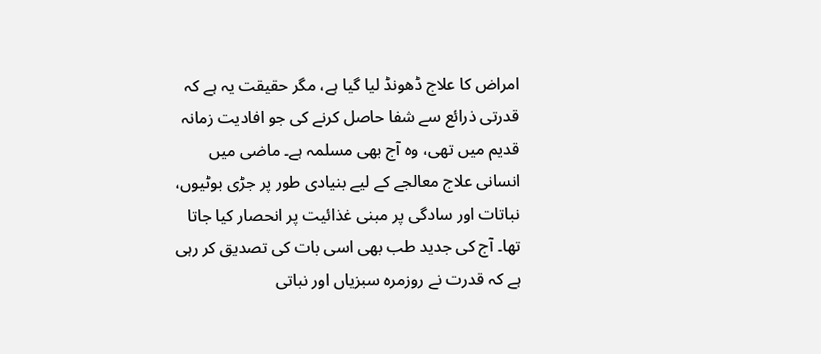امراض کا علاج ڈھونڈ لیا گیا ہے، مگر حقیقت یہ ہے کہ قدرتی ذرائع سے شفا حاصل کرنے کی جو افادیت زمانہ قدیم میں تھی، وہ آج بھی مسلمہ ہے۔ ماضی میں انسانی علاج معالجے کے لیے بنیادی طور پر جڑی بوٹیوں، نباتات اور سادگی پر مبنی غذائیت پر انحصار کیا جاتا تھا۔ آج کی جدید طب بھی اسی بات کی تصدیق کر رہی ہے کہ قدرت نے روزمرہ سبزیاں اور نباتی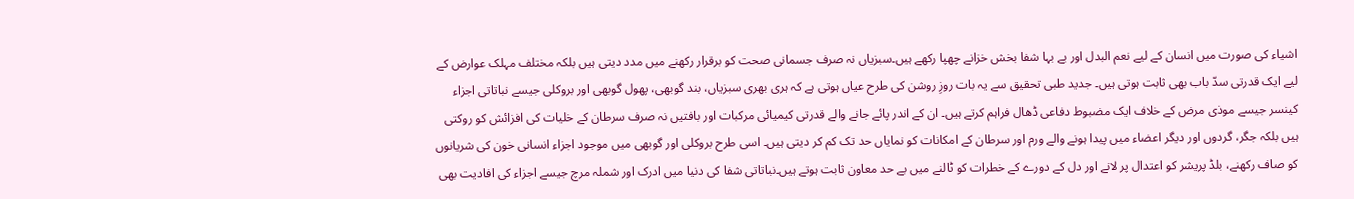اشیاء کی صورت میں انسان کے لیے نعم البدل اور بے بہا شفا بخش خزانے چھپا رکھے ہیں۔سبزیاں نہ صرف جسمانی صحت کو برقرار رکھنے میں مدد دیتی ہیں بلکہ مختلف مہلک عوارض کے لیے ایک قدرتی سدّ باب بھی ثابت ہوتی ہیں۔ جدید طبی تحقیق سے یہ بات روزِ روشن کی طرح عیاں ہوتی ہے کہ ہری بھری سبزیاں، بند گوبھی، پھول گوبھی اور بروکلی جیسے نباتاتی اجزاء کینسر جیسے موذی مرض کے خلاف ایک مضبوط دفاعی ڈھال فراہم کرتے ہیں۔ ان کے اندر پائے جانے والے قدرتی کیمیائی مرکبات اور بافتیں نہ صرف سرطان کے خلیات کی افزائش کو روکتی ہیں بلکہ جگر، گردوں اور دیگر اعضاء میں پیدا ہونے والے ورم اور سرطان کے امکانات کو نمایاں حد تک کم کر دیتی ہیں۔ اسی طرح بروکلی اور گوبھی میں موجود اجزاء انسانی خون کی شریانوں کو صاف رکھنے، بلڈ پریشر کو اعتدال پر لانے اور دل کے دورے کے خطرات کو ٹالنے میں بے حد معاون ثابت ہوتے ہیں۔نباتاتی شفا کی دنیا میں ادرک اور شملہ مرچ جیسے اجزاء کی افادیت بھی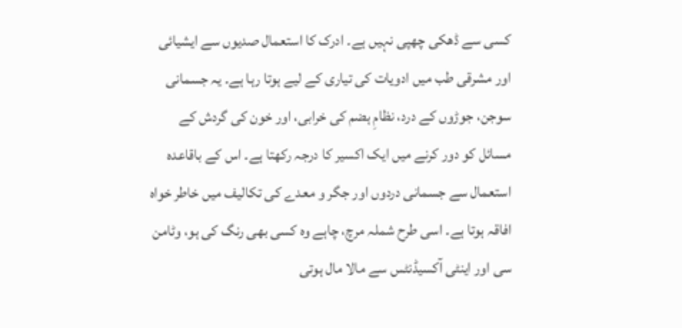کسی سے ڈھکی چھپی نہیں ہے۔ ادرک کا استعمال صدیوں سے ایشیائی اور مشرقی طب میں ادویات کی تیاری کے لیے ہوتا رہا ہے۔ یہ جسمانی سوجن، جوڑوں کے درد، نظامِ ہضم کی خرابی، اور خون کی گردش کے مسائل کو دور کرنے میں ایک اکسیر کا درجہ رکھتا ہے۔ اس کے باقاعدہ استعمال سے جسمانی دردوں اور جگر و معدے کی تکالیف میں خاطر خواہ افاقہ ہوتا ہے۔ اسی طرح شملہ مرچ، چاہے وہ کسی بھی رنگ کی ہو، وٹامن سی اور اینٹی آکسیڈنٹس سے مالا مال ہوتی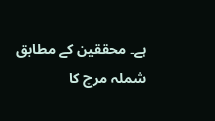ہے۔ محققین کے مطابق شملہ مرچ کا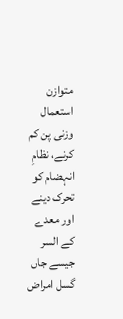متوازن استعمال وزنی پن کم کرنے، نظامِ انہضام کو تحرک دینے اور معدے کے السر جیسے جاں گسل امراض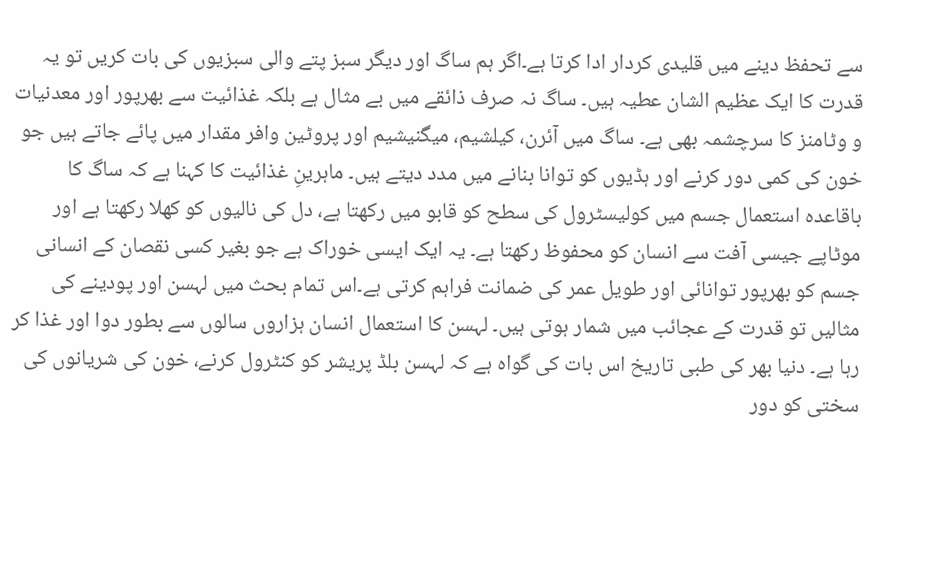سے تحفظ دینے میں قلیدی کردار ادا کرتا ہے۔اگر ہم ساگ اور دیگر سبز پتے والی سبزیوں کی بات کریں تو یہ قدرت کا ایک عظیم الشان عطیہ ہیں۔ ساگ نہ صرف ذائقے میں بے مثال ہے بلکہ غذائیت سے بھرپور اور معدنیات و وٹامنز کا سرچشمہ بھی ہے۔ ساگ میں آئرن، کیلشیم، میگنیشیم اور پروٹین وافر مقدار میں پائے جاتے ہیں جو خون کی کمی دور کرنے اور ہڈیوں کو توانا بنانے میں مدد دیتے ہیں۔ ماہرینِ غذائیت کا کہنا ہے کہ ساگ کا باقاعدہ استعمال جسم میں کولیسٹرول کی سطح کو قابو میں رکھتا ہے، دل کی نالیوں کو کھلا رکھتا ہے اور موٹاپے جیسی آفت سے انسان کو محفوظ رکھتا ہے۔ یہ ایک ایسی خوراک ہے جو بغیر کسی نقصان کے انسانی جسم کو بھرپور توانائی اور طویل عمر کی ضمانت فراہم کرتی ہے۔اس تمام بحث میں لہسن اور پودینے کی مثالیں تو قدرت کے عجائب میں شمار ہوتی ہیں۔ لہسن کا استعمال انسان ہزاروں سالوں سے بطور دوا اور غذا کر رہا ہے۔ دنیا بھر کی طبی تاریخ اس بات کی گواہ ہے کہ لہسن بلڈ پریشر کو کنٹرول کرنے، خون کی شریانوں کی سختی کو دور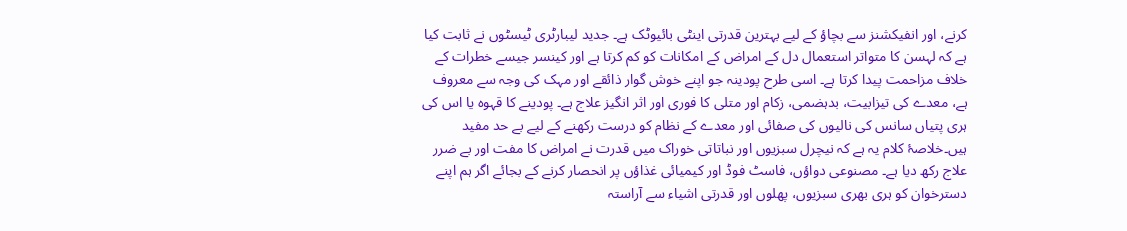کرنے، اور انفیکشنز سے بچاؤ کے لیے بہترین قدرتی اینٹی بائیوٹک ہے۔ جدید لیبارٹری ٹیسٹوں نے ثابت کیا ہے کہ لہسن کا متواتر استعمال دل کے امراض کے امکانات کو کم کرتا ہے اور کینسر جیسے خطرات کے خلاف مزاحمت پیدا کرتا ہے۔ اسی طرح پودینہ جو اپنے خوش گوار ذائقے اور مہک کی وجہ سے معروف ہے، معدے کی تیزابیت، بدہضمی، زکام اور متلی کا فوری اور اثر انگیز علاج ہے۔ پودینے کا قہوہ یا اس کی ہری پتیاں سانس کی نالیوں کی صفائی اور معدے کے نظام کو درست رکھنے کے لیے بے حد مفید ہیں۔خلاصۂ کلام یہ ہے کہ نیچرل سبزیوں اور نباتاتی خوراک میں قدرت نے امراض کا مفت اور بے ضرر علاج رکھ دیا ہے۔ مصنوعی دواؤں، فاسٹ فوڈ اور کیمیائی غذاؤں پر انحصار کرنے کے بجائے اگر ہم اپنے دسترخوان کو ہری بھری سبزیوں، پھلوں اور قدرتی اشیاء سے آراستہ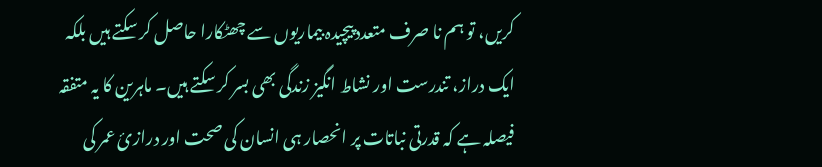کریں، تو ہم نا صرف متعدد پیچیدہ بیماریوں سے چھٹکارا حاصل کر سکتے ہیں بلکہ ایک دراز، تندرست اور نشاط انگیز زندگی بھی بسر کر سکتے ہیں۔ ماہرین کا یہ متفقہ فیصلہ ہے کہ قدرتی نباتات پر انحصار ہی انسان کی صحت اور درازیٔ عمر کی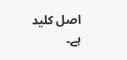اصل کلید ہے۔